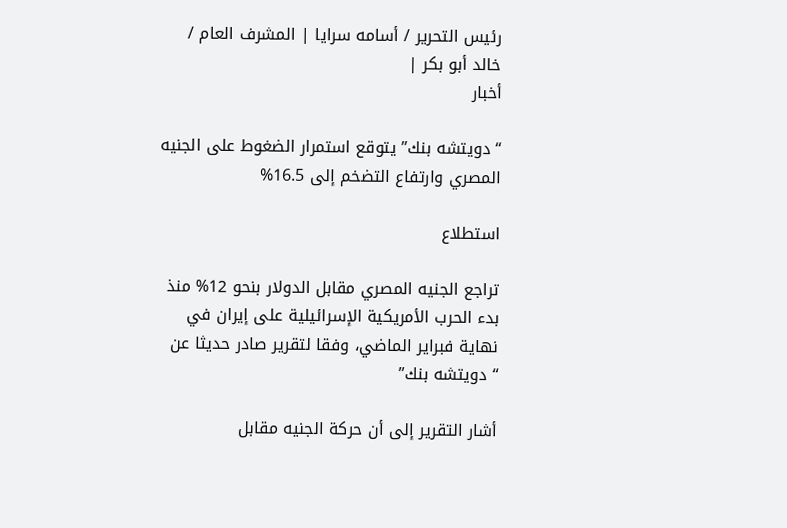رئيس التحرير / أسامه سرايا | المشرف العام / خالد أبو بكر |
أخبار

“دويتشه بنك” يتوقع استمرار الضغوط على الجنيه المصري وارتفاع التضخم إلى 16.5%

استطلاع

تراجع الجنيه المصري مقابل الدولار بنحو 12% منذ بدء الحرب الأمريكية الإسرائيلية على إيران في نهاية فبراير الماضي، وفقا لتقرير صادر حديثا عن “دويتشه بنك”

أشار التقرير إلى أن حركة الجنيه مقابل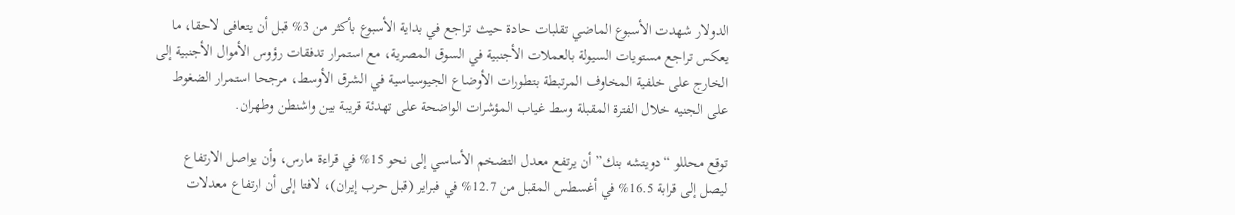الدولار شهدت الأسبوع الماضي تقلبات حادة حيث تراجع في بداية الأسبوع بأكثر من 3% قبل أن يتعافى لاحقا، ما يعكس تراجع مستويات السيولة بالعملات الأجنبية في السوق المصرية، مع استمرار تدفقات رؤوس الأموال الأجنبية إلى الخارج على خلفية المخاوف المرتبطة بتطورات الأوضاع الجيوسياسية في الشرق الأوسط، مرجحا استمرار الضغوط على الجنيه خلال الفترة المقبلة وسط غياب المؤشرات الواضحة على تهدئة قريبة بين واشنطن وطهران.

توقع محللو “دويتشه بنك” أن يرتفع معدل التضخم الأساسي إلى نحو 15% في قراءة مارس، وأن يواصل الارتفاع ليصل إلى قرابة 16.5% في أغسطس المقبل من 12.7% في فبراير (قبل حرب إيران)، لافتا إلى أن ارتفاع معدلات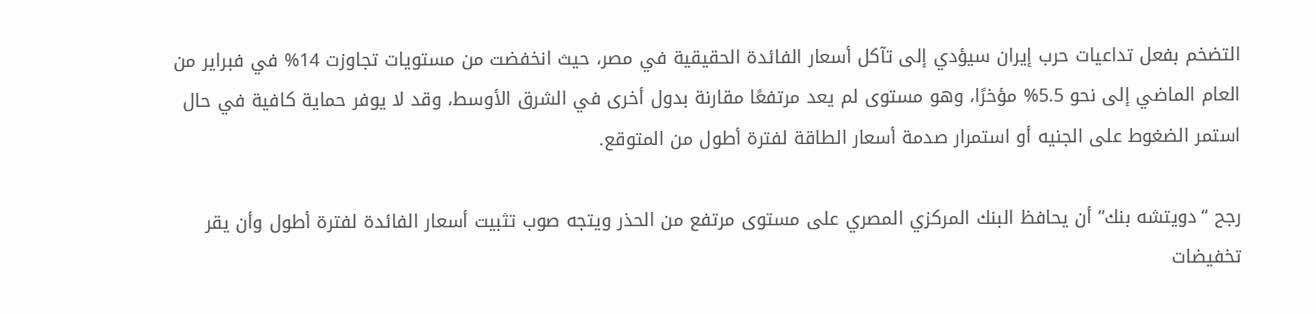التضخم بفعل تداعيات حرب إيران سيؤدي إلى تآكل أسعار الفائدة الحقيقية في مصر، حيث انخفضت من مستويات تجاوزت 14% في فبراير من العام الماضي إلى نحو 5.5% مؤخرًا، وهو مستوى لم يعد مرتفعًا مقارنة بدول أخرى في الشرق الأوسط، وقد لا يوفر حماية كافية في حال استمر الضغوط على الجنيه أو استمرار صدمة أسعار الطاقة لفترة أطول من المتوقع.

رجح “دويتشه بنك” أن يحافظ البنك المركزي المصري على مستوى مرتفع من الحذر ويتجه صوب تثبيت أسعار الفائدة لفترة أطول وأن يقر تخفيضات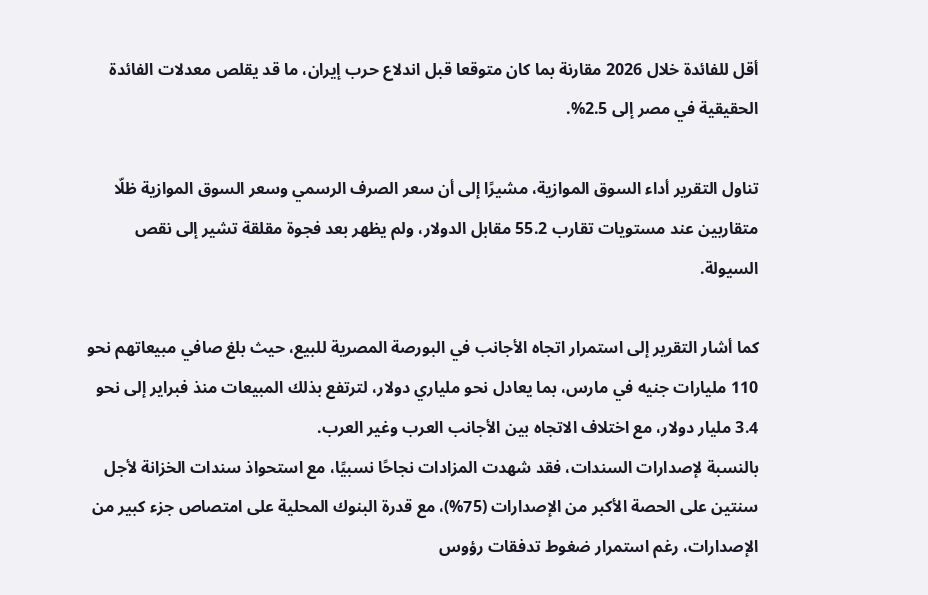أقل للفائدة خلال 2026 مقارنة بما كان متوقعا قبل اندلاع حرب إيران، ما قد يقلص معدلات الفائدة الحقيقية في مصر إلى 2.5%.

تناول التقرير أداء السوق الموازية، مشيرًا إلى أن سعر الصرف الرسمي وسعر السوق الموازية ظلّا متقاربين عند مستويات تقارب 55.2 مقابل الدولار، ولم يظهر بعد فجوة مقلقة تشير إلى نقص السيولة.

كما أشار التقرير إلى استمرار اتجاه الأجانب في البورصة المصرية للبيع، حيث بلغ صافي مبيعاتهم نحو 110 مليارات جنيه في مارس، بما يعادل نحو ملياري دولار، لترتفع بذلك المبيعات منذ فبراير إلى نحو 3.4 مليار دولار، مع اختلاف الاتجاه بين الأجانب العرب وغير العرب.
بالنسبة لإصدارات السندات، فقد شهدت المزادات نجاحًا نسبيًا، مع استحواذ سندات الخزانة لأجل سنتين على الحصة الأكبر من الإصدارات (75%)، مع قدرة البنوك المحلية على امتصاص جزء كبير من الإصدارات، رغم استمرار ضغوط تدفقات رؤوس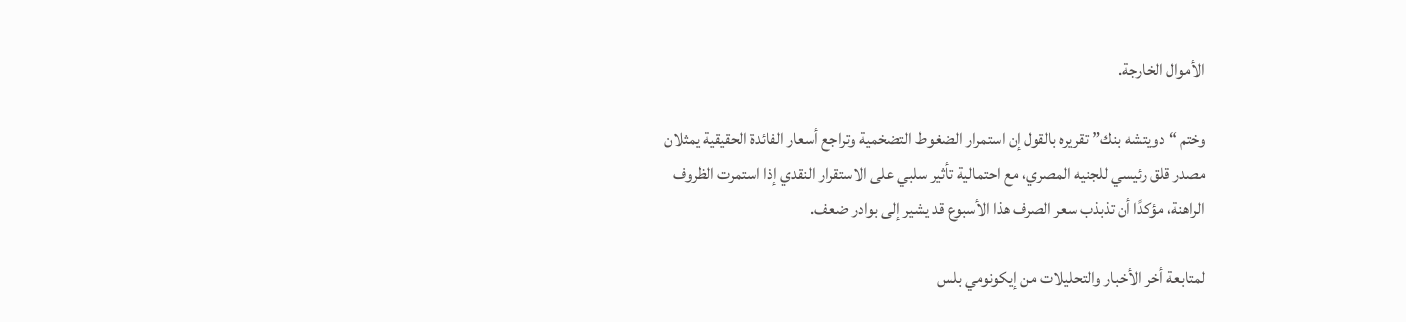الأموال الخارجة.

وختم “دويتشه بنك” تقريره بالقول إن استمرار الضغوط التضخمية وتراجع أسعار الفائدة الحقيقية يمثلان مصدر قلق رئيسي للجنيه المصري، مع احتمالية تأثير سلبي على الاستقرار النقدي إذا استمرت الظروف الراهنة، مؤكدًا أن تذبذب سعر الصرف هذا الأسبوع قد يشير إلى بوادر ضعف.

لمتابعة أخر الأخبار والتحليلات من إيكونومي بلس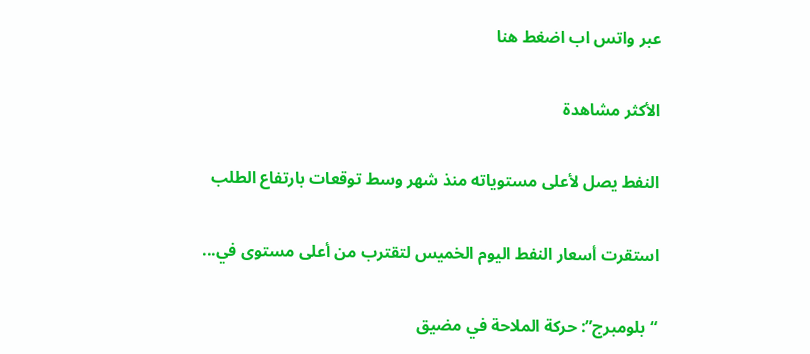عبر واتس اب اضغط هنا

الأكثر مشاهدة

النفط يصل لأعلى مستوياته منذ شهر وسط توقعات بارتفاع الطلب

استقرت أسعار النفط اليوم الخميس لتقترب من أعلى مستوى في...

“بلومبرج”: حركة الملاحة في مضيق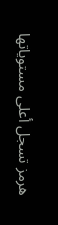هرمز تسجل أعلى مستوياتها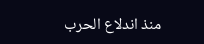منذ اندلاع الحرب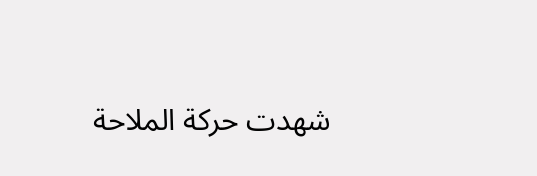شهدت حركة الملاحة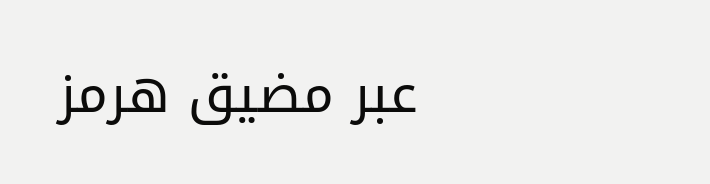عبر مضيق هرمز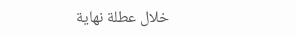خلال عطلة نهاية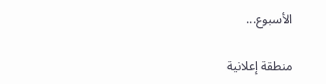الأسبوع...

منطقة إعلانية